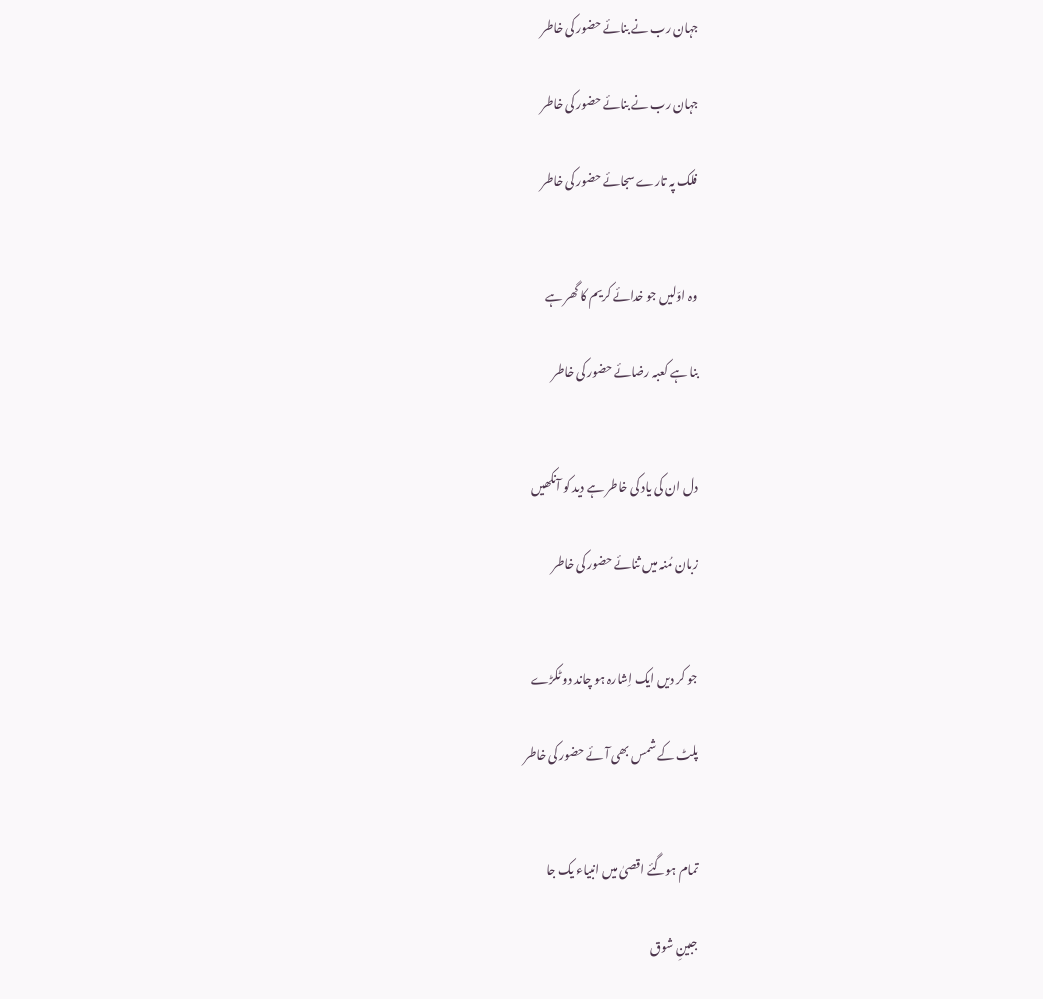جہان رب نے بنائے حضور کی خاطر

جہان رب نے بنائے حضور کی خاطر

فلک پہ تارے سجائے حضور کی خاطر


وہ اوّلیں جو خدائے کریم کا گھر ہے

بنا ہے کعبہ رضائے حضور کی خاطر


دل ان کی یاد کی خاطر ہے دید کو آنکھیں

زبان مُنہ میں ثنائے حضور کی خاطر


جو کر دیں ایک اِشارہ ہو چاند دو ٹکڑے

پلٹ کے شمس بھی آئے حضور کی خاطر


تمام ہوگئے اقصیٰ میں انبیاء یک جا

جبینِ شوق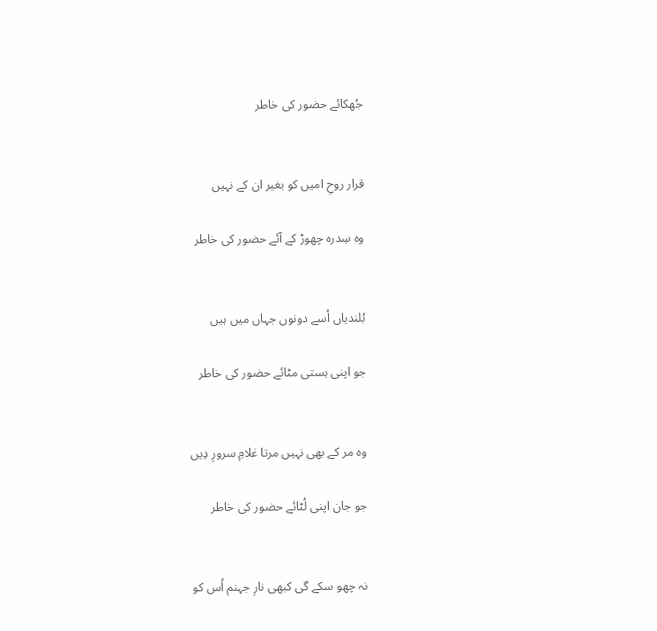جُھکائے حضور کی خاطر


قرار روحِ امیں کو بغیر ان کے نہیں

وہ سِدرہ چھوڑ کے آئے حضور کی خاطر


بُلندیاں اُسے دونوں جہاں میں ہیں

جو اپنی ہستی مٹائے حضور کی خاطر


وہ مر کے بھی نہیں مرتا غلامِ سرورِ دِیں

جو جان اپنی لُٹائے حضور کی خاطر


نہ چھو سکے گی کبھی نارِ جہنم اُس کو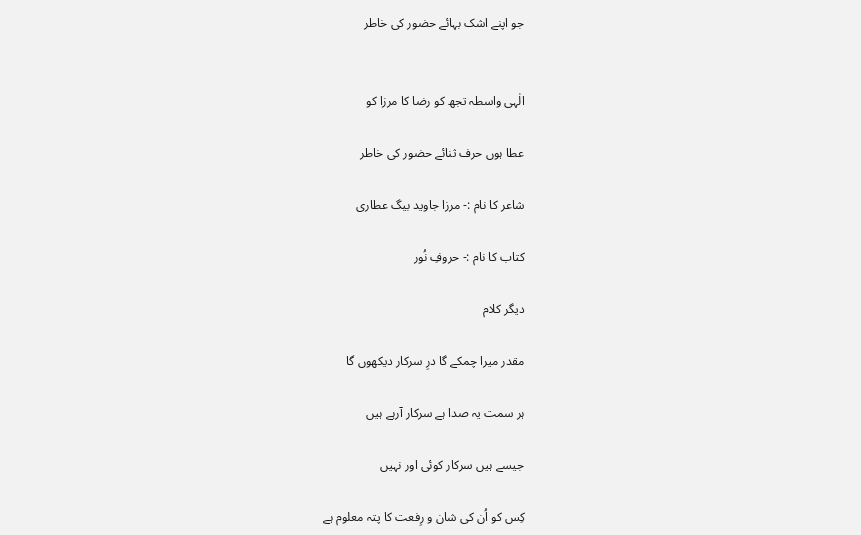جو اپنے اشک بہائے حضور کی خاطر


الٰہی واسطہ تجھ کو رضا کا مرزا کو

عطا ہوں حرف ثنائے حضور کی خاطر

شاعر کا نام :- مرزا جاوید بیگ عطاری

کتاب کا نام :- حروفِ نُور

دیگر کلام

مقدر میرا چمکے گا درِ سرکار دیکھوں گا

ہر سمت یہ صدا ہے سرکار آرہے ہیں

جیسے ہیں سرکار کوئی اور نہیں

کِس کو اُن کی شان و رِفعت کا پتہ معلوم ہے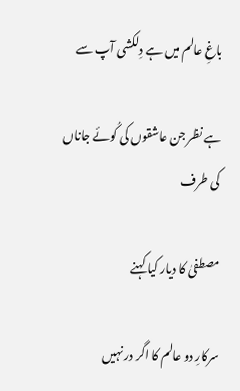باغِ عالم میں ہے دِلکشی آپ سے

ہے نظر جن عاشقوں کی کُوئے جاناں کی طرف

مصطفیٰ کا دیار کیا کہنے

سرکارِ دو عالم کا اگر در نہیں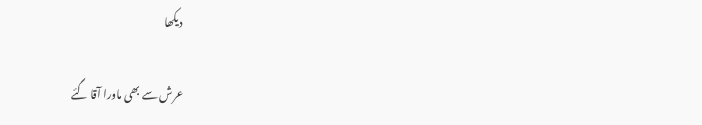دیکھا

عرش سے بھی ماورا آقا گئے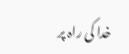خدا کی راہ پر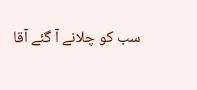سب کو چلانے آ گئے آقا